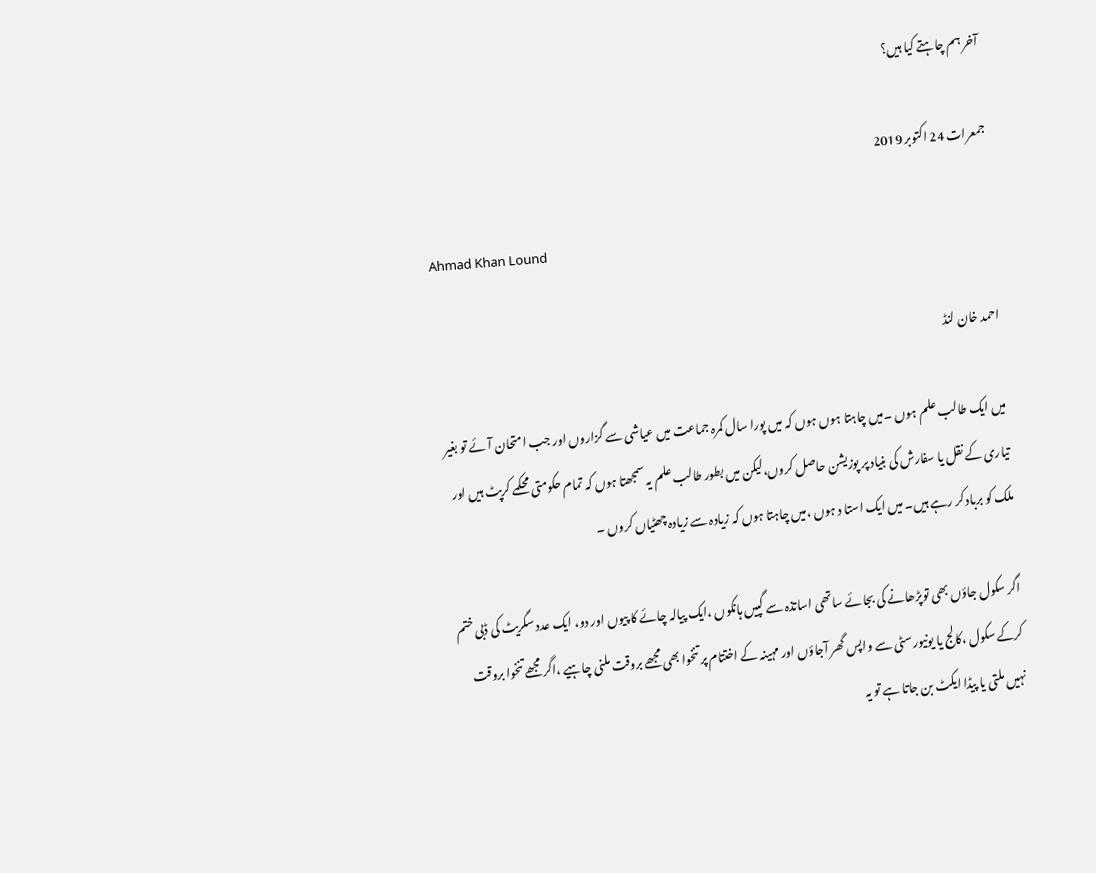آخر ہم چاہتے کیا ہیں؟

جمعرات 24 اکتوبر 2019

Ahmad Khan Lound

احمد خان لنڈ

میں ایک طالب علم ہوں ۔میں چاہتا ہوں ہوں کہ میں پورا سال کمرہ جماعت میں عیاشی سے گزاروں اور جب امتحان آئے تو بغیر تیاری کے نقل یا سفارش کی بنیاد پر پوزیشن حاصل کروں،لیکن میں بطور طالب علم یہ سمجھتا ہوں کہ تمام حکومتی محکمے کرپٹ ہیں اور ملک کو برباد کر رہے ہیں۔ میں ایک استا د ہوں ،میں چاہتا ہوں کہ زیادہ سے زیادہ چھٹیاں کروں ۔

اگر سکول جاؤں بھی توپڑھانے کی بجائے ساتھی اساتذہ سے گپیں ہانکوں ،ایک پیالہ چائے کا پیوں اور دو، ایک عدد سگریٹ کی ڈبی ختم کرکے سکول ،کالج یا یونیورسٹی سے واپس گھر آجاؤں اور مہینہ کے اختتام پر تنخوا بھی مجھے بروقت ملنی چاہیے ،اگر مجھے تنخوا بروقت نہیں ملتی یا پیڈا ایکٹ بن جاتا ہے تو یہ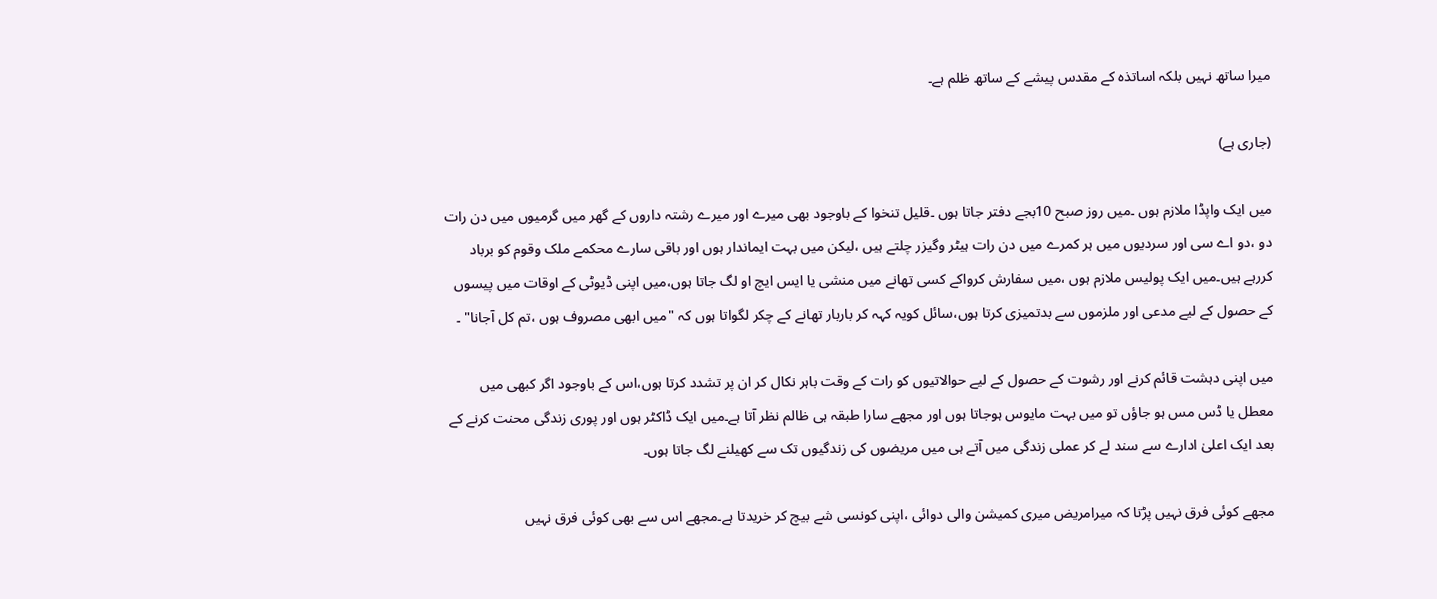میرا ساتھ نہیں بلکہ اساتذہ کے مقدس پیشے کے ساتھ ظلم ہے۔

(جاری ہے)

میں ایک واپڈا ملازم ہوں ۔میں روز صبح 10بجے دفتر جاتا ہوں ۔قلیل تنخوا کے باوجود بھی میرے اور میرے رشتہ داروں کے گھر میں گرمیوں میں دن رات دو ،دو اے سی اور سردیوں میں ہر کمرے میں دن رات ہیٹر وگیزر چلتے ہیں ،لیکن میں بہت ایماندار ہوں اور باقی سارے محکمے ملک وقوم کو برباد کررہے ہیں۔میں ایک پولیس ملازم ہوں ،میں سفارش کرواکے کسی تھانے میں منشی یا ایس ایچ او لگ جاتا ہوں،میں اپنی ڈیوٹی کے اوقات میں پیسوں کے حصول کے لیے مدعی اور ملزموں سے بدتمیزی کرتا ہوں،سائل کویہ کہہ کر باربار تھانے کے چکر لگواتا ہوں کہ "میں ابھی مصروف ہوں ،تم کل آجانا" ۔

میں اپنی دہشت قائم کرنے اور رشوت کے حصول کے لیے حوالاتیوں کو رات کے وقت باہر نکال کر ان پر تشدد کرتا ہوں،اس کے باوجود اگر کبھی میں معطل یا ڈس مس ہو جاؤں تو میں بہت مایوس ہوجاتا ہوں اور مجھے سارا طبقہ ہی ظالم نظر آتا ہے۔میں ایک ڈاکٹر ہوں اور پوری زندگی محنت کرنے کے بعد ایک اعلیٰ ادارے سے سند لے کر عملی زندگی میں آتے ہی میں مریضوں کی زندگیوں تک سے کھیلنے لگ جاتا ہوں۔

مجھے کوئی فرق نہیں پڑتا کہ میرامریض میری کمیشن والی دوائی ،اپنی کونسی شے بیچ کر خریدتا ہے۔مجھے اس سے بھی کوئی فرق نہیں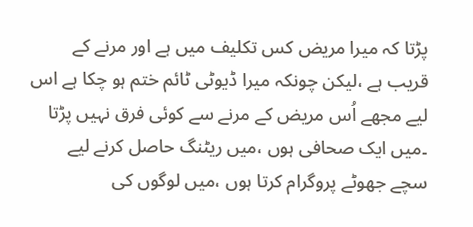پڑتا کہ میرا مریض کس تکلیف میں ہے اور مرنے کے قریب ہے ،لیکن چونکہ میرا ڈیوٹی ٹائم ختم ہو چکا ہے اس لیے مجھے اُس مریض کے مرنے سے کوئی فرق نہیں پڑتا ۔میں ایک صحافی ہوں ،میں ریٹنگ حاصل کرنے لیے سچے جھوٹے پروگرام کرتا ہوں ،میں لوگوں کی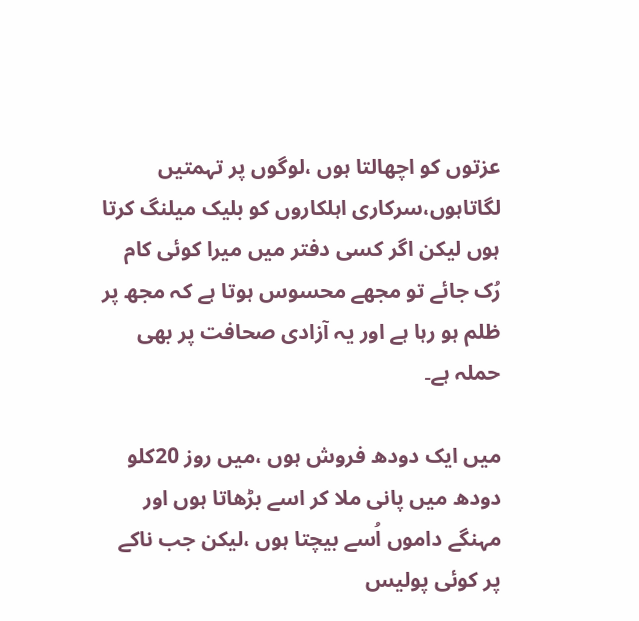عزتوں کو اچھالتا ہوں ،لوگوں پر تہمتیں لگاتاہوں،سرکاری اہلکاروں کو بلیک میلنگ کرتا ہوں لیکن اگر کسی دفتر میں میرا کوئی کام رُک جائے تو مجھے محسوس ہوتا ہے کہ مجھ پر ظلم ہو رہا ہے اور یہ آزادی صحافت پر بھی حملہ ہے۔

میں ایک دودھ فروش ہوں ،میں روز 20کلو دودھ میں پانی ملا کر اسے بڑھاتا ہوں اور مہنگے داموں اُسے بیچتا ہوں ،لیکن جب ناکے پر کوئی پولیس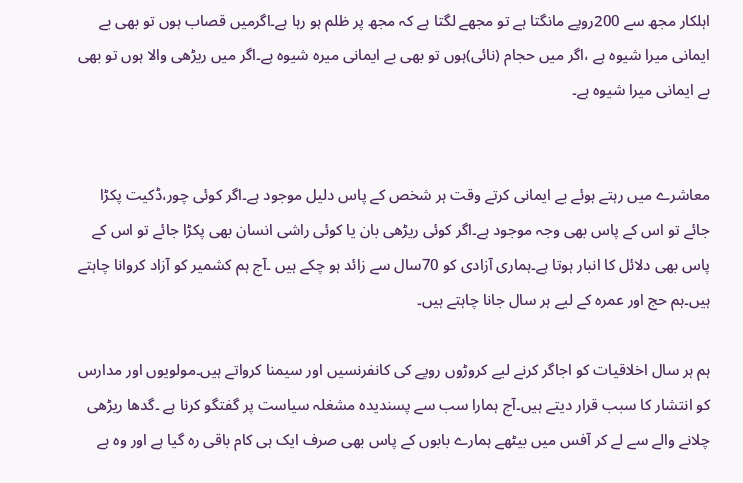اہلکار مجھ سے 200روپے مانگتا ہے تو مجھے لگتا ہے کہ مجھ پر ظلم ہو رہا ہے۔اگرمیں قصاب ہوں تو بھی بے ایمانی میرا شیوہ ہے ،اگر میں حجام (نائی)ہوں تو بھی بے ایمانی میرہ شیوہ ہے۔اگر میں ریڑھی والا ہوں تو بھی بے ایمانی میرا شیوہ ہے۔


معاشرے میں رہتے ہوئے بے ایمانی کرتے وقت ہر شخص کے پاس دلیل موجود ہے۔اگر کوئی چور،ڈکیت پکڑا جائے تو اس کے پاس بھی وجہ موجود ہے۔اگر کوئی ریڑھی بان یا کوئی راشی انسان بھی پکڑا جائے تو اس کے پاس بھی دلائل کا انبار ہوتا ہے۔ہماری آزادی کو 70سال سے زائد ہو چکے ہیں ۔آج ہم کشمیر کو آزاد کروانا چاہتے ہیں۔ہم حج اور عمرہ کے لیے ہر سال جانا چاہتے ہیں۔

ہم ہر سال اخلاقیات کو اجاگر کرنے لیے کروڑوں روپے کی کانفرنسیں اور سیمنا کرواتے ہیں۔مولویوں اور مدارس کو انتشار کا سبب قرار دیتے ہیں۔آج ہمارا سب سے پسندیدہ مشغلہ سیاست پر گفتگو کرنا ہے ۔گدھا ریڑھی چلانے والے سے لے کر آفس میں بیٹھے ہمارے بابوں کے پاس بھی صرف ایک ہی کام باقی رہ گیا ہے اور وہ ہے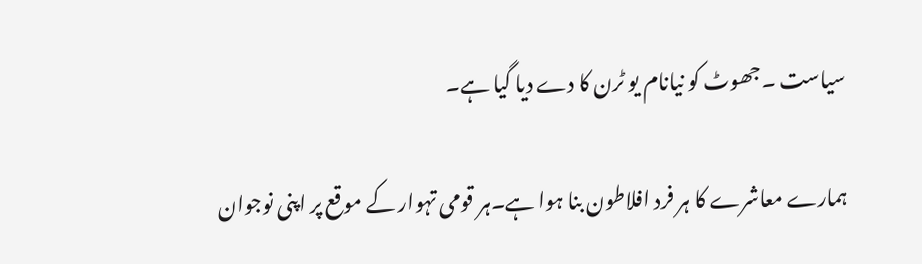سیاست ۔جھوٹ کو نیانام یو ٹرن کا دے دیا گیا ہے۔

ہمارے معاشرے کا ہر فرد افلاطون بنا ہوا ہے۔ہر قومی تہوار کے موقع پر اپنی نوجوان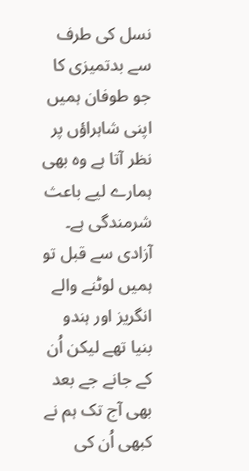نسل کی طرف سے بدتمیزی کا جو طوفان ہمیں اپنی شاہراؤں پر نظر آتا ہے وہ بھی ہمارے لیے باعث شرمندگی ہے۔ آزادی سے قبل تو ہمیں لوٹنے والے انگریز اور ہندو بنیا تھے لیکن اُن کے جانے جے بعد بھی آج تک ہم نے کبھی اُن کی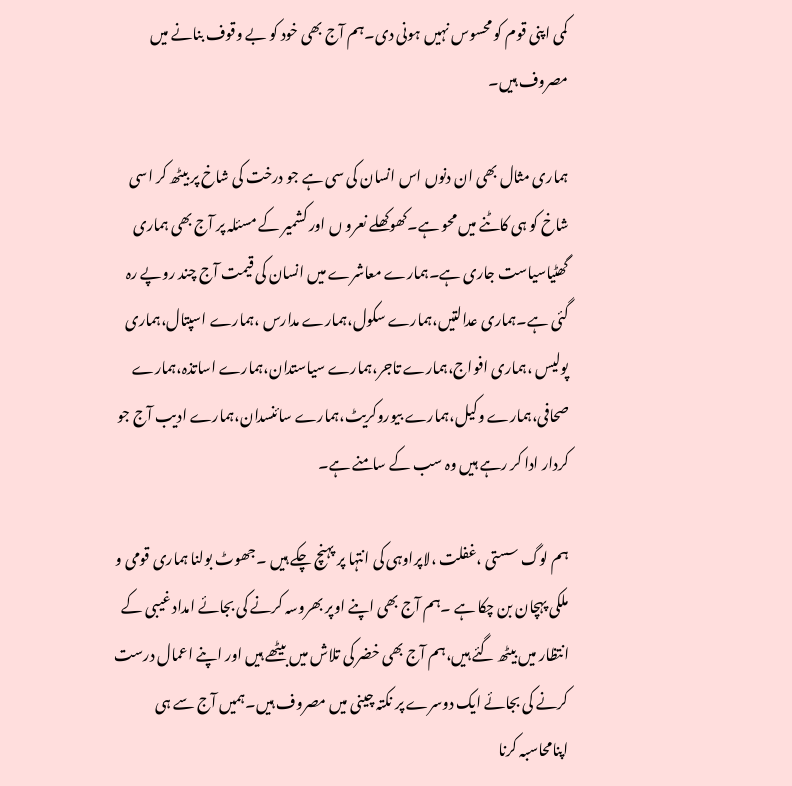کمی اپنی قوم کو محسوس نہیں ہونی دی۔ہم آج بھی خود کو بے وقوف بنانے میں مصروف ہیں۔

ہماری مثال بھی ان دنوں اس انسان کی سی ہے جو درخت کی شاخ پر بیٹھ کر اسی شاخ کو ہی کاٹنے میں محو ہے۔کھوکھلے نعرو ں اور کشمیر کے مسئلہ پر آج بھی ہماری گھٹیاسیاست جاری ہے۔ہمارے معاشرے میں انسان کی قیمت آج چند روپے رہ گئی ہے۔ہماری عدالتیں،ہمارے سکول،ہمارے مدارس ،ہمارے اسپتال،ہماری پولیس ،ہماری افواج،ہمارے تاجر،ہمارے سیاستدان،ہمارے اساتذہ،ہمارے صحافی،ہمارے وکیل،ہمارے بیوروکریٹ،ہمارے سائنسدان،ہمارے ادیب آج جو کردار ادا کر رہے ہیں وہ سب کے سامنے ہے۔

ہم لوگ سستی ،غفلت ،لاپراوہی کی انتہا پر پہنچ چکے ہیں ۔جھوٹ بولنا ہماری قومی و ملکی پہچان بن چکا ہے ۔ہم آج بھی اپنے اوپر بھروسہ کرنے کی بجائے امداد غیبی کے انتظار میں بیٹھ گئے ہیں،ہم آج بھی خضر کی تلاش میں بیٹھے ہیں اور اپنے اعمال درست کرنے کی بجائے ایک دوسرے پر نکتہ چینی میں مصروف ہیں۔ہمیں آج سے ہی اپنامحاسبہ کرنا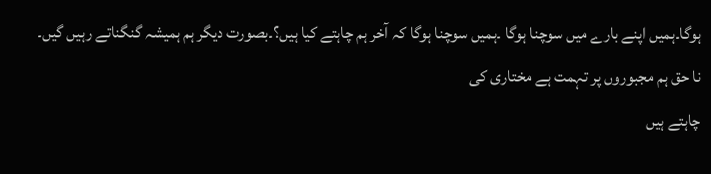ہوگا۔ہمیں اپنے بارے میں سوچنا ہوگا ۔ہمیں سوچنا ہوگا کہ آخر ہم چاہتے کیا ہیں؟۔بصورت دیگر ہم ہمیشہ گنگناتے رہیں گیں۔
نا حق ہم مجبوروں پر تہمت ہے مختاری کی
چاہتے ہیں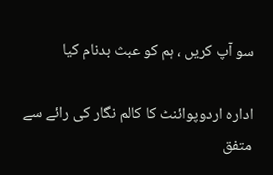سو آپ کریں ، ہم کو عبث بدنام کیا

ادارہ اردوپوائنٹ کا کالم نگار کی رائے سے متفق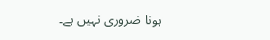ہونا ضروری نہیں ہے۔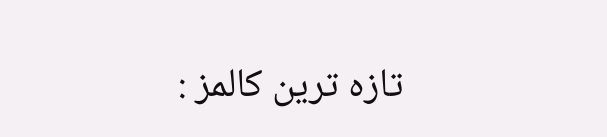تازہ ترین کالمز :